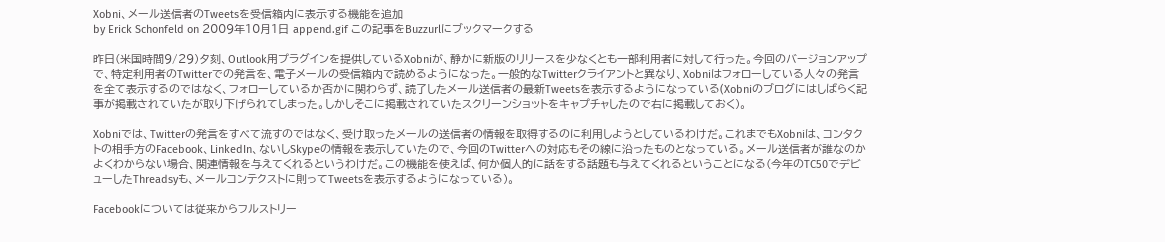Xobni、メール送信者のTweetsを受信箱内に表示する機能を追加
by Erick Schonfeld on 2009年10月1日 append.gif この記事をBuzzurlにブックマークする

昨日(米国時間9/29)夕刻、Outlook用プラグインを提供しているXobniが、静かに新版のリリースを少なくとも一部利用者に対して行った。今回のバージョンアップで、特定利用者のTwitterでの発言を、電子メールの受信箱内で読めるようになった。一般的なTwitterクライアントと異なり、Xobniはフォローしている人々の発言を全て表示するのではなく、フォローしているか否かに関わらず、読了したメール送信者の最新Tweetsを表示するようになっている(Xobniのブログにはしばらく記事が掲載されていたが取り下げられてしまった。しかしそこに掲載されていたスクリーンショットをキャプチャしたので右に掲載しておく)。

Xobniでは、Twitterの発言をすべて流すのではなく、受け取ったメールの送信者の情報を取得するのに利用しようとしているわけだ。これまでもXobniは、コンタクトの相手方のFacebook、LinkedIn、ないしSkypeの情報を表示していたので、今回のTwitterへの対応もその線に沿ったものとなっている。メール送信者が誰なのかよくわからない場合、関連情報を与えてくれるというわけだ。この機能を使えば、何か個人的に話をする話題も与えてくれるということになる(今年のTC50でデビューしたThreadsyも、メールコンテクストに則ってTweetsを表示するようになっている)。

Facebookについては従来からフルストリー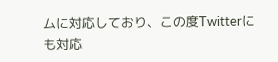ムに対応しており、この度Twitterにも対応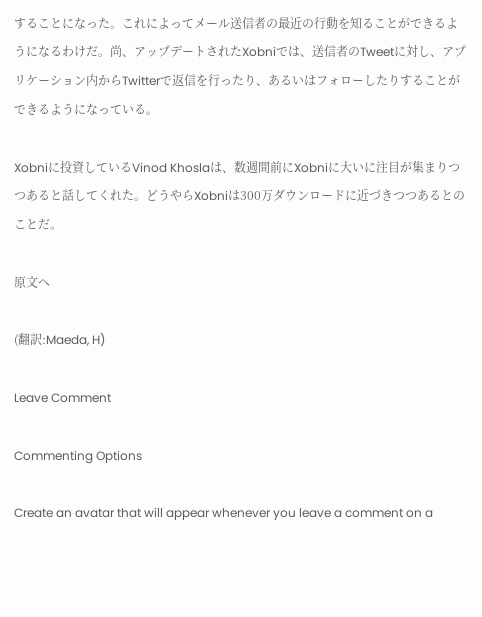することになった。これによってメール送信者の最近の行動を知ることができるようになるわけだ。尚、アップデートされたXobniでは、送信者のTweetに対し、アプリケーション内からTwitterで返信を行ったり、あるいはフォローしたりすることができるようになっている。

Xobniに投資しているVinod Khoslaは、数週間前にXobniに大いに注目が集まりつつあると話してくれた。どうやらXobniは300万ダウンロードに近づきつつあるとのことだ。

原文へ

(翻訳:Maeda, H)

Leave Comment

Commenting Options

Create an avatar that will appear whenever you leave a comment on a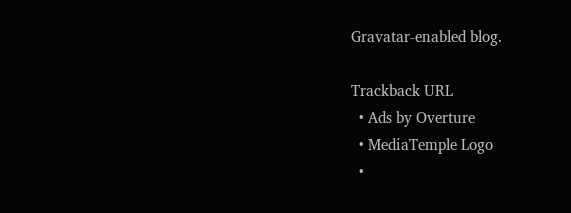Gravatar-enabled blog.

Trackback URL
  • Ads by Overture
  • MediaTemple Logo
  •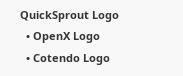QuickSprout Logo
  • OpenX Logo
  • Cotendo Logo